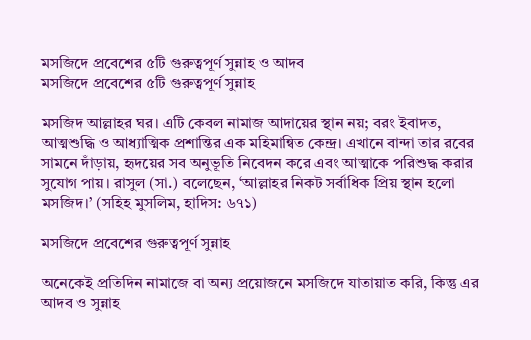মসজিদে প্রবেশের ৫টি গুরুত্বপূর্ণ সুন্নাহ ও আদব
মসজিদে প্রবেশের ৫টি গুরুত্বপূর্ণ সুন্নাহ

মসজিদ আল্লাহর ঘর। এটি কেবল নামাজ আদায়ের স্থান নয়; বরং ইবাদত, আত্মশুদ্ধি ও আধ্যাত্মিক প্রশান্তির এক মহিমান্বিত কেন্দ্র। এখানে বান্দা তার রবের সামনে দাঁড়ায়, হৃদয়ের সব অনুভূতি নিবেদন করে এবং আত্মাকে পরিশুদ্ধ করার সুযোগ পায়। রাসুল (সা.) বলেছেন, ‘আল্লাহর নিকট সর্বাধিক প্রিয় স্থান হলো মসজিদ।’ (সহিহ মুসলিম, হাদিস: ৬৭১)

মসজিদে প্রবেশের গুরুত্বপূর্ণ সুন্নাহ

অনেকেই প্রতিদিন নামাজে বা অন্য প্রয়োজনে মসজিদে যাতায়াত করি, কিন্তু এর আদব ও সুন্নাহ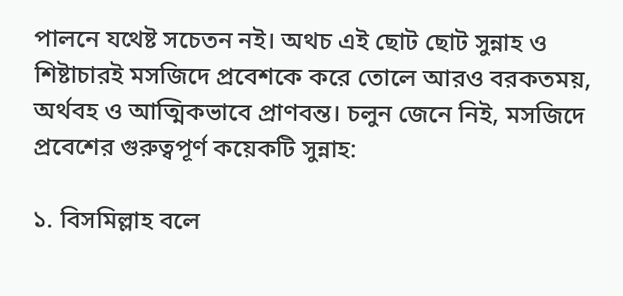পালনে যথেষ্ট সচেতন নই। অথচ এই ছোট ছোট সুন্নাহ ও শিষ্টাচারই মসজিদে প্রবেশকে করে তোলে আরও বরকতময়, অর্থবহ ও আত্মিকভাবে প্রাণবন্ত। চলুন জেনে নিই, মসজিদে প্রবেশের গুরুত্বপূর্ণ কয়েকটি সুন্নাহ:

১. বিসমিল্লাহ বলে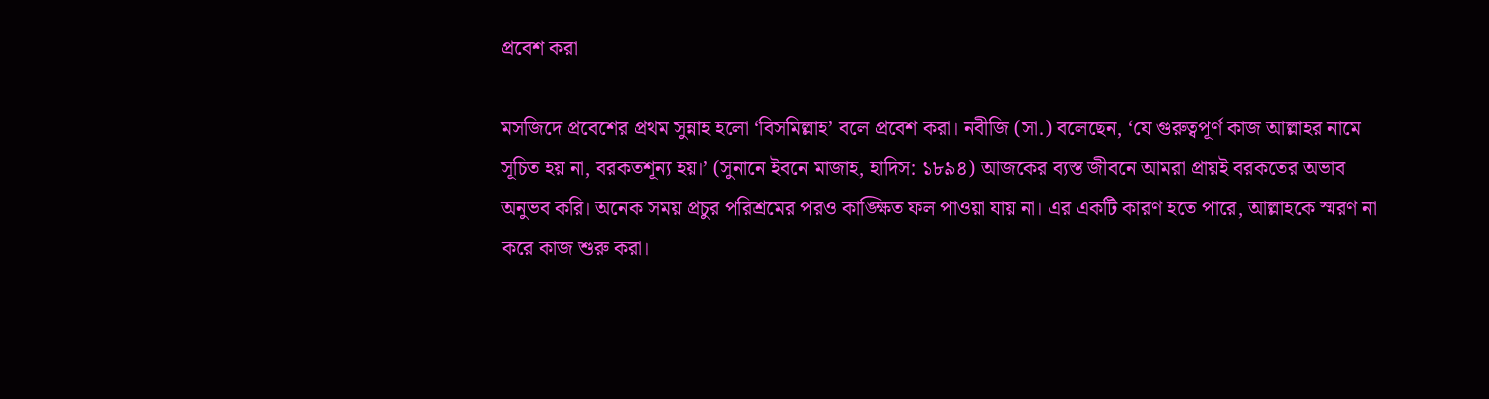প্রবেশ করা

মসজিদে প্রবেশের প্রথম সুন্নাহ হলো ‘বিসমিল্লাহ’ বলে প্রবেশ করা। নবীজি (সা.) বলেছেন, ‘যে গুরুত্বপূর্ণ কাজ আল্লাহর নামে সূচিত হয় না, বরকতশূন্য হয়।’ (সুনানে ইবনে মাজাহ, হাদিস: ১৮৯৪) আজকের ব্যস্ত জীবনে আমরা প্রায়ই বরকতের অভাব অনুভব করি। অনেক সময় প্রচুর পরিশ্রমের পরও কাঙ্ক্ষিত ফল পাওয়া যায় না। এর একটি কারণ হতে পারে, আল্লাহকে স্মরণ না করে কাজ শুরু করা।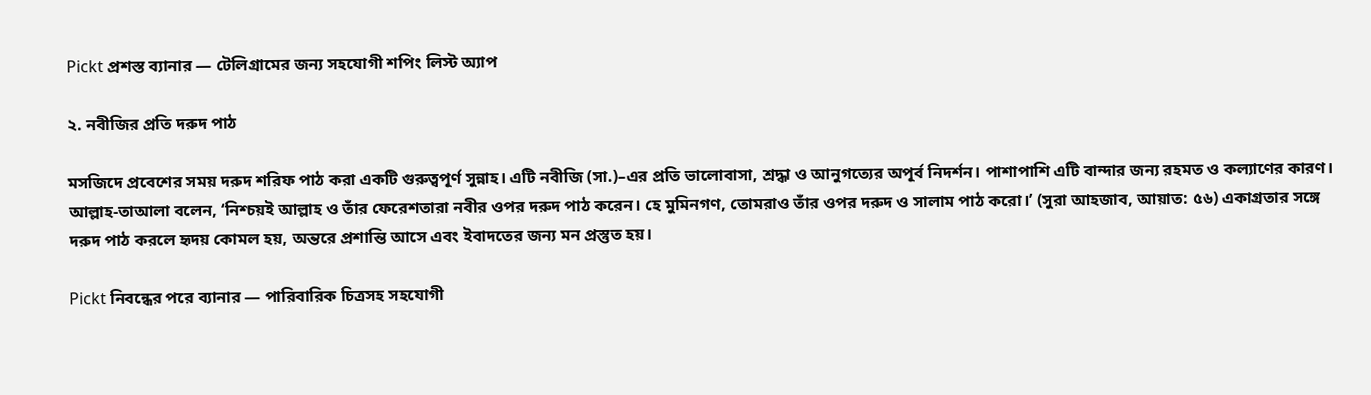Pickt প্রশস্ত ব্যানার — টেলিগ্রামের জন্য সহযোগী শপিং লিস্ট অ্যাপ

২. নবীজির প্রতি দরুদ পাঠ

মসজিদে প্রবেশের সময় দরুদ শরিফ পাঠ করা একটি গুরুত্বপূর্ণ সুন্নাহ। এটি নবীজি (সা.)–এর প্রতি ভালোবাসা, শ্রদ্ধা ও আনুগত্যের অপূর্ব নিদর্শন। পাশাপাশি এটি বান্দার জন্য রহমত ও কল্যাণের কারণ। আল্লাহ-তাআলা বলেন, ‘নিশ্চয়ই আল্লাহ ও তাঁর ফেরেশতারা নবীর ওপর দরুদ পাঠ করেন। হে মুমিনগণ, তোমরাও তাঁর ওপর দরুদ ও সালাম পাঠ করো।’ (সুরা আহজাব, আয়াত: ৫৬) একাগ্রতার সঙ্গে দরুদ পাঠ করলে হৃদয় কোমল হয়, অন্তরে প্রশান্তি আসে এবং ইবাদতের জন্য মন প্রস্তুত হয়।

Pickt নিবন্ধের পরে ব্যানার — পারিবারিক চিত্রসহ সহযোগী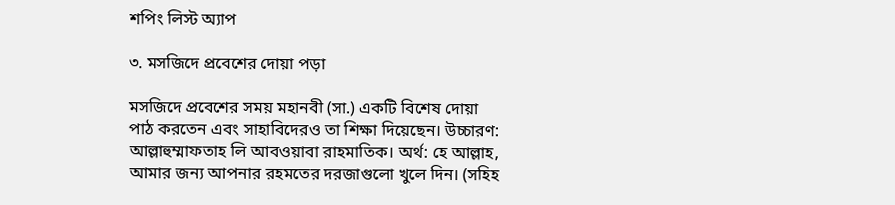শপিং লিস্ট অ্যাপ

৩. মসজিদে প্রবেশের দোয়া পড়া

মসজিদে প্রবেশের সময় মহানবী (সা.) একটি বিশেষ দোয়া পাঠ করতেন এবং সাহাবিদেরও তা শিক্ষা দিয়েছেন। উচ্চারণ: আল্লাহুম্মাফতাহ লি আবওয়াবা রাহমাতিক। অর্থ: হে আল্লাহ, আমার জন্য আপনার রহমতের দরজাগুলো খুলে দিন। (সহিহ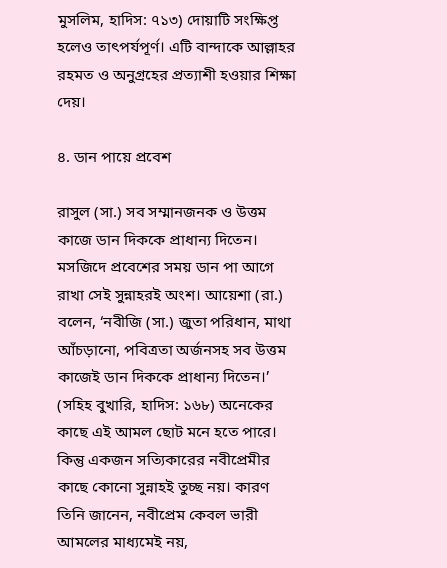মুসলিম, হাদিস: ৭১৩) দোয়াটি সংক্ষিপ্ত হলেও তাৎপর্যপূর্ণ। এটি বান্দাকে আল্লাহর রহমত ও অনুগ্রহের প্রত্যাশী হওয়ার শিক্ষা দেয়।

৪. ডান পায়ে প্রবেশ

রাসুল (সা.) সব সম্মানজনক ও উত্তম কাজে ডান দিককে প্রাধান্য দিতেন। মসজিদে প্রবেশের সময় ডান পা আগে রাখা সেই সুন্নাহরই অংশ। আয়েশা (রা.) বলেন, ‘নবীজি (সা.) জুতা পরিধান, মাথা আঁচড়ানো, পবিত্রতা অর্জনসহ সব উত্তম কাজেই ডান দিককে প্রাধান্য দিতেন।’ (সহিহ বুখারি, হাদিস: ১৬৮) অনেকের কাছে এই আমল ছোট মনে হতে পারে। কিন্তু একজন সত্যিকারের নবীপ্রেমীর কাছে কোনো সুন্নাহই তুচ্ছ নয়। কারণ তিনি জানেন, নবীপ্রেম কেবল ভারী আমলের মাধ্যমেই নয়,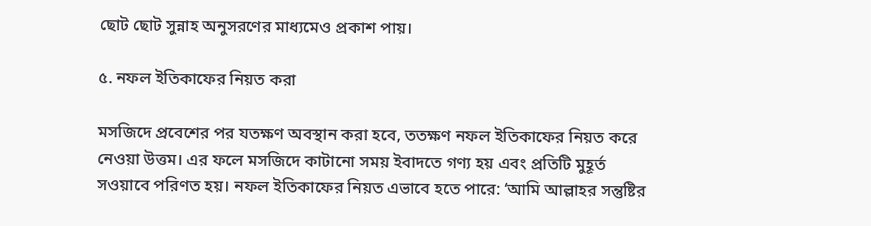ছোট ছোট সুন্নাহ অনুসরণের মাধ্যমেও প্রকাশ পায়।

৫. নফল ইতিকাফের নিয়ত করা

মসজিদে প্রবেশের পর যতক্ষণ অবস্থান করা হবে, ততক্ষণ নফল ইতিকাফের নিয়ত করে নেওয়া উত্তম। এর ফলে মসজিদে কাটানো সময় ইবাদতে গণ্য হয় এবং প্রতিটি মুহূর্ত সওয়াবে পরিণত হয়। নফল ইতিকাফের নিয়ত এভাবে হতে পারে: ‘আমি আল্লাহর সন্তুষ্টির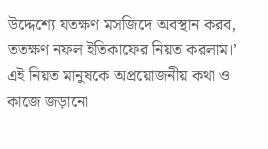উদ্দেশ্যে যতক্ষণ মসজিদে অবস্থান করব, ততক্ষণ নফল ইতিকাফের নিয়ত করলাম।’ এই নিয়ত মানুষকে অপ্রয়োজনীয় কথা ও কাজে জড়ানো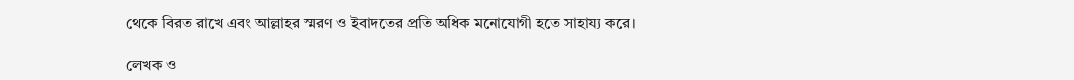থেকে বিরত রাখে এবং আল্লাহর স্মরণ ও ইবাদতের প্রতি অধিক মনোযোগী হতে সাহায্য করে।

লেখক ও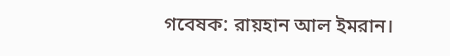গবেষক: রায়হান আল ইমরান।